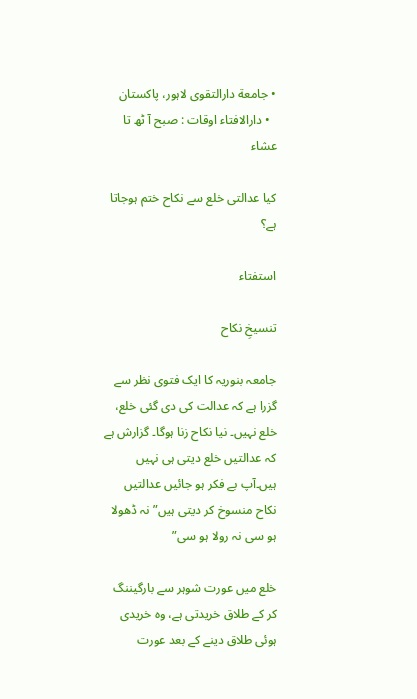• جامعة دارالتقوی لاہور، پاکستان
  • دارالافتاء اوقات : صبح آ ٹھ تا عشاء

کیا عدالتی خلع سے نکاح ختم ہوجاتا ہے؟

استفتاء

تنسیخِ نکاح

جامعہ بنوریہ کا ایک فتوی نظر سے گزرا ہے کہ عدالت کی دی گئی خلع، خلع نہیں۔ نیا نکاح زنا ہوگا۔ گزارش ہے کہ عدالتیں خلع دیتی ہی نہیں  ہیں۔آپ بے فکر ہو جائیں عدالتیں نکاح منسوخ کر دیتی ہیں” نہ ڈھولا ہو سی نہ رولا ہو سی”

خلع میں عورت شوہر سے بارگیننگ کر کے طلاق خریدتی ہے، وہ خریدی ہوئی طلاق دینے کے بعد عورت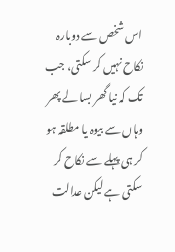اس شخص سے دوبارہ نکاح نہیں کر سکتی، جب تک کہ نیا گھر بسا لے پھر وہاں سے بیوہ یا مطلقہ ہو کر ہی پہلے سے نکاح کر سکتی ہے لیکن عدالت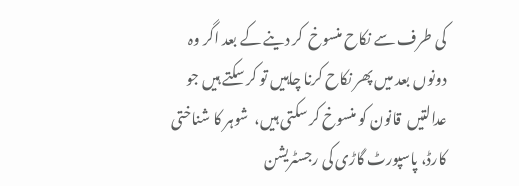کی طرف سے نکاح منسوخ  کر دینے کے بعد اگر وہ دونوں بعد میں پھر نکاح کرنا چاہیں تو کر سکتے ہیں جو عدالتیں  قانون کو منسوخ کر سکتی ہیں،  شوہر کا شناختی کارڈ، پاسپورٹ گاڑی کی رجسٹریشن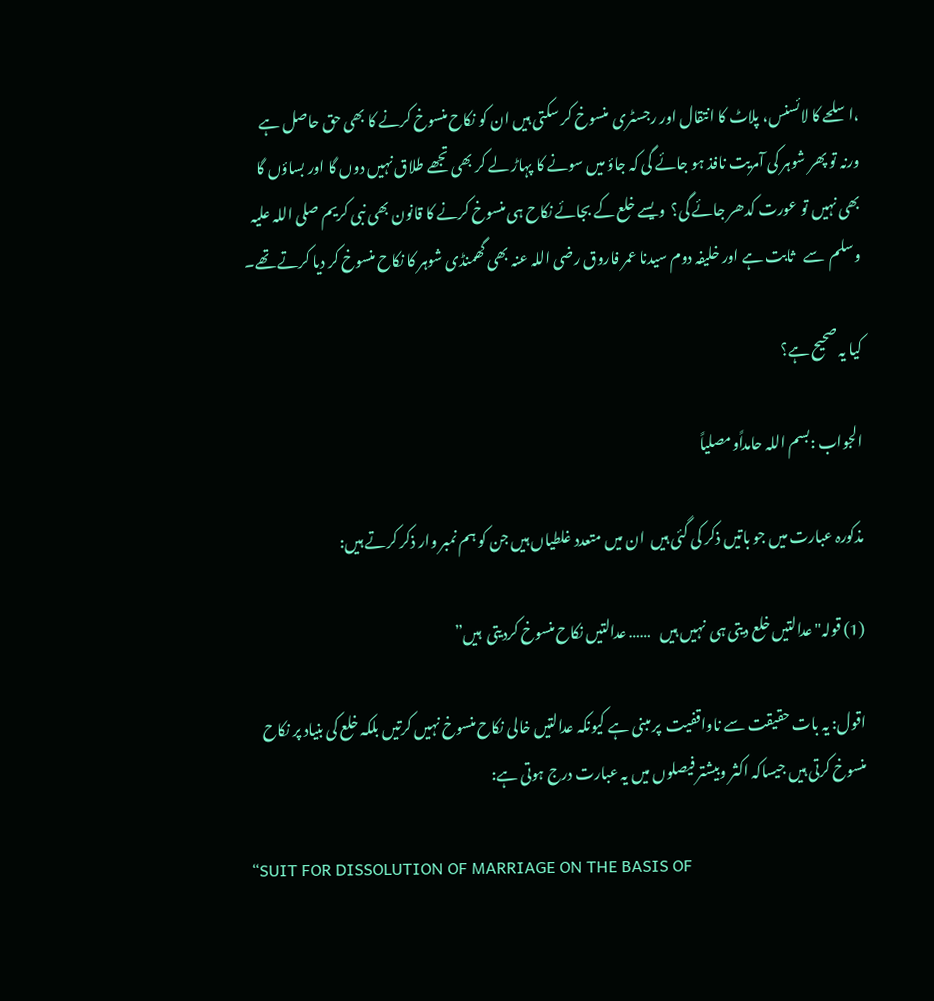،اسلحے کا لائسنس، پلاٹ کا انتقال اور رجسٹری  منسوخ کر سکتی ہیں ان کو نکاح منسوخ کرنے کا بھی حق حاصل ہے ورنہ تو پھر شوہر کی آمریت نافذ ہو جائے گی کہ جاؤ میں سونے کا پہاڑ لے کر بھی تجھے طلاق نہیں دوں گا اور بساؤں گا بھی نہیں تو عورت کدھر جائے گی؟  ویسے خلع کے بجائے نکاح ہی منسوخ کرنے کا قانون بھی نبی کریم صلی اللہ علیہ وسلم  سے   ثابت ہے اور خلیفہ دوم سیدنا عمر فاروق رضی اللہ عنہ بھی گھمنڈی شوہر کا نکاح منسوخ کر دیا کرتے تھے۔

کیا یہ صحیح ہے؟

الجواب :بسم اللہ حامداًومصلیاً

مذکورہ عبارت میں جو باتیں ذکر کی گئی ہیں  ان میں متعدد غلطیاں ہیں جن کو ہم نمبر وار ذکر کرتے ہیں:

(1) قولہ"عدالتیں خلع دیتی ہی  نہیں ہیں   …… عدالتیں نکاح منسوخ کردیتی  ہیں”

اقول: یہ بات حقیقت سے ناواقفیت  پر مبنی ہے کیونکہ عدالتیں خالی نکاح منسوخ نہیں کرتیں بلکہ خلع کی بنیاد پر نکاح منسوخ کرتی ہیں جیساکہ اکثر وبیشتر فیصلوں میں یہ عبارت درج ہوتی ہے:

“SUIT FOR DISSOLUTION OF MARRIAGE ON THE BASIS OF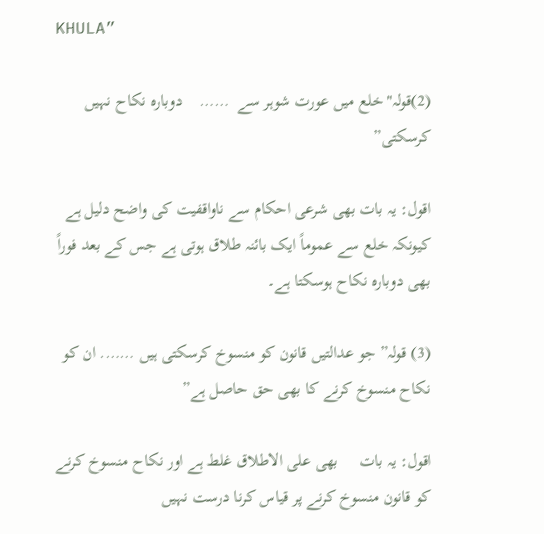KHULA”

(2)قولہ"خلع میں عورت شوہر سے  ……    دوبارہ نکاح نہیں کرسکتی”

اقول: یہ بات بھی شرعی احکام سے ناواقفیت کی واضح دلیل ہے کیونکہ خلع سے عموماً ایک بائنہ طلاق ہوتی ہے جس کے بعد فوراً بھی دوبارہ نکاح ہوسکتا ہے۔

(3) قولہ” جو عدالتیں قانون کو منسوخ کرسکتی ہیں ……. ان کو نکاح منسوخ کرنے کا بھی حق حاصل ہے”

اقول: یہ بات     بھی علی الاطلاق غلط ہے اور نکاح منسوخ کرنے کو قانون منسوخ کرنے پر قیاس کرنا درست نہیں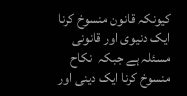کیونکہ قانون منسوخ کرنا ایک دنیوی اور قانونی مسئلہ ہے جبکہ  نکاح منسوخ کرنا ایک دینی اور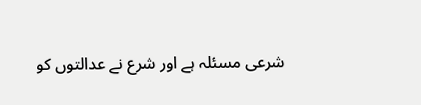شرعی مسئلہ ہے اور شرع نے عدالتوں کو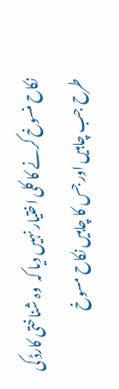نکاح منسوخ کرنے کا کلی اختیار نہیں دیا کہ  وہ شناختی کارڈ کی طرح جب چاہیں اور جس کا چاہیں نکاح مسوخ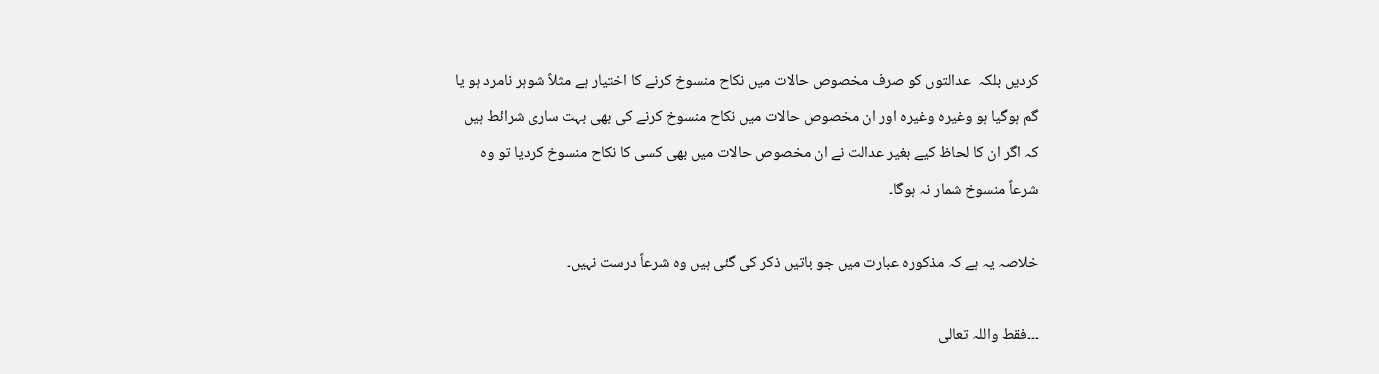کردیں بلکہ  عدالتوں کو صرف مخصوص حالات میں نکاح منسوخ کرنے کا اختیار ہے مثلاً شوہر نامرد ہو یا گم ہوگیا ہو وغیرہ وغیرہ اور ان مخصوص حالات میں نکاح منسوخ کرنے کی بھی بہت ساری شرائط ہیں کہ اگر ان کا لحاظ کیے بغیر عدالت نے ان مخصوص حالات میں بھی کسی کا نکاح منسوخ کردیا تو وہ شرعاً منسوخ شمار نہ ہوگا۔

خلاصہ یہ ہے کہ مذکورہ عبارت میں جو باتیں ذکر کی گئی ہیں وہ شرعاً درست نہیں۔

۔۔۔فقط واللہ تعالی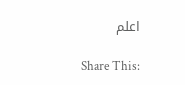اعلم

Share This: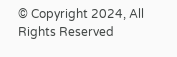© Copyright 2024, All Rights Reserved